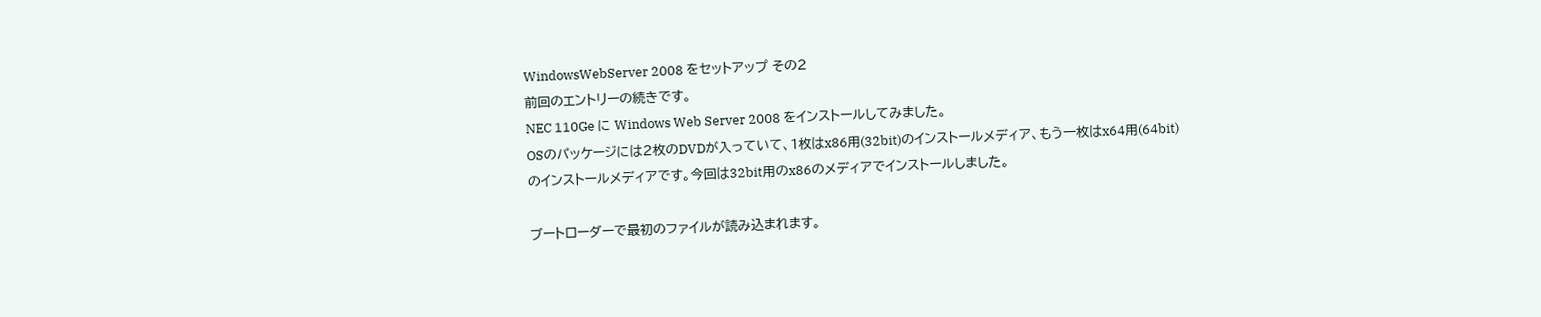WindowsWebServer 2008 をセットアップ その2
前回のエントリーの続きです。
NEC 110Ge に Windows Web Server 2008 をインストールしてみました。
OSのパッケージには2枚のDVDが入っていて、1枚はx86用(32bit)のインストールメディア、もう一枚はx64用(64bit)のインストールメディアです。今回は32bit用のx86のメディアでインストールしました。

ブートローダーで最初のファイルが読み込まれます。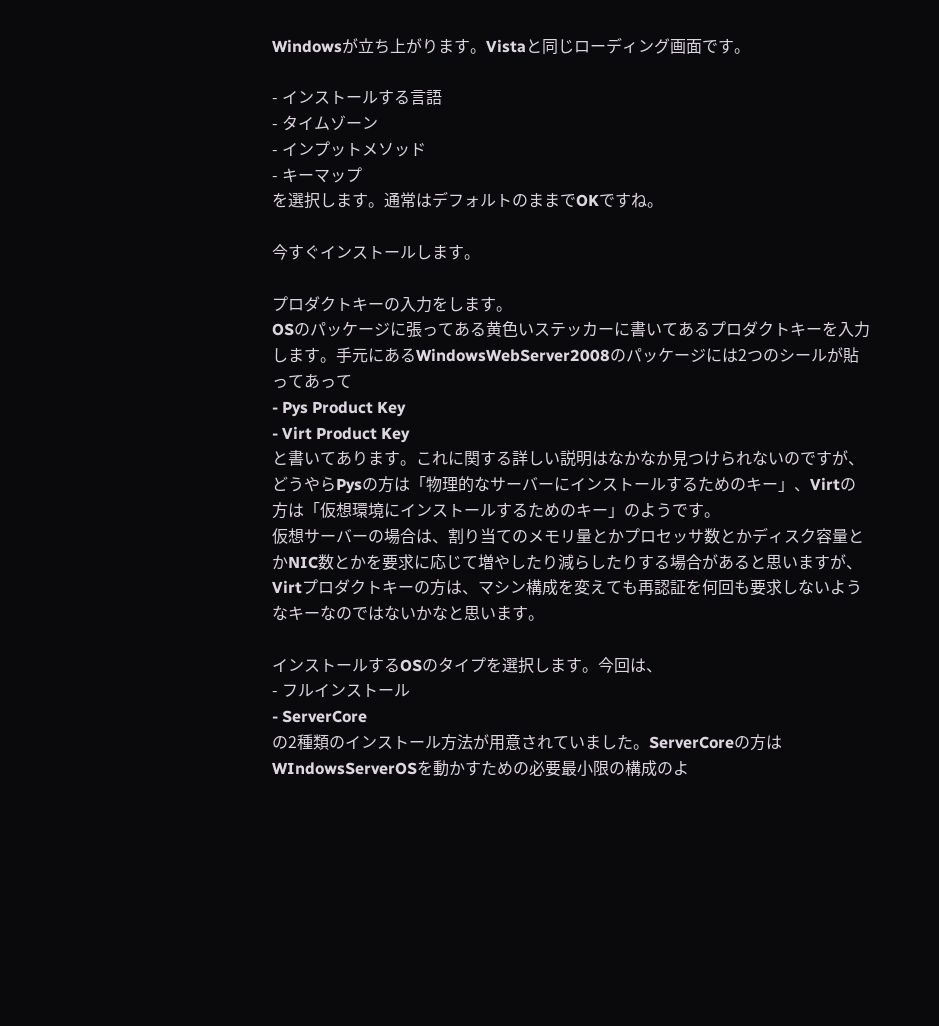Windowsが立ち上がります。Vistaと同じローディング画面です。

- インストールする言語
- タイムゾーン
- インプットメソッド
- キーマップ
を選択します。通常はデフォルトのままでOKですね。

今すぐインストールします。

プロダクトキーの入力をします。
OSのパッケージに張ってある黄色いステッカーに書いてあるプロダクトキーを入力します。手元にあるWindowsWebServer2008のパッケージには2つのシールが貼ってあって
- Pys Product Key
- Virt Product Key
と書いてあります。これに関する詳しい説明はなかなか見つけられないのですが、どうやらPysの方は「物理的なサーバーにインストールするためのキー」、Virtの方は「仮想環境にインストールするためのキー」のようです。
仮想サーバーの場合は、割り当てのメモリ量とかプロセッサ数とかディスク容量とかNIC数とかを要求に応じて増やしたり減らしたりする場合があると思いますが、Virtプロダクトキーの方は、マシン構成を変えても再認証を何回も要求しないようなキーなのではないかなと思います。

インストールするOSのタイプを選択します。今回は、
- フルインストール
- ServerCore
の2種類のインストール方法が用意されていました。ServerCoreの方はWIndowsServerOSを動かすための必要最小限の構成のよ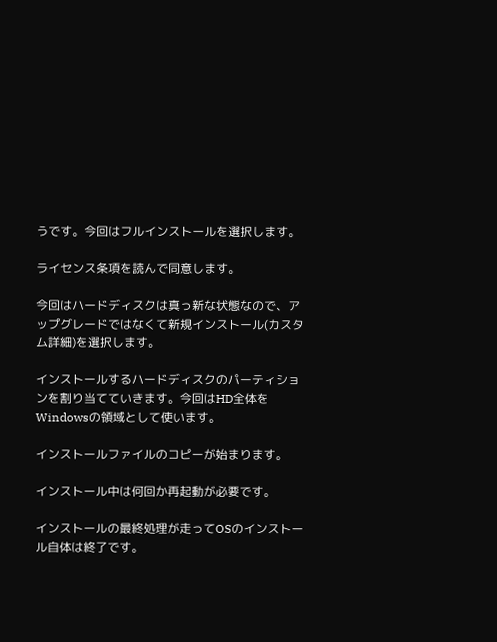うです。今回はフルインストールを選択します。

ライセンス条項を読んで同意します。

今回はハードディスクは真っ新な状態なので、アップグレードではなくて新規インストール(カスタム詳細)を選択します。

インストールするハードディスクのパーティションを割り当てていきます。今回はHD全体をWindowsの領域として使います。

インストールファイルのコピーが始まります。

インストール中は何回か再起動が必要です。

インストールの最終処理が走ってOSのインストール自体は終了です。